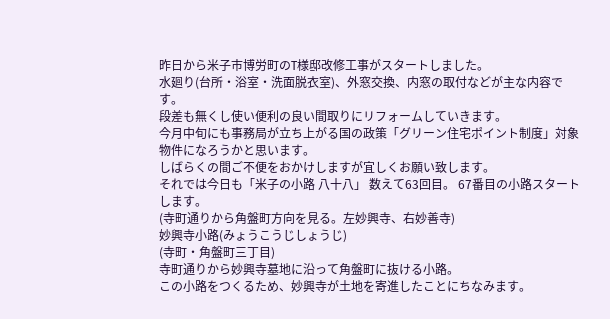昨日から米子市博労町のT様邸改修工事がスタートしました。
水廻り(台所・浴室・洗面脱衣室)、外窓交換、内窓の取付などが主な内容です。
段差も無くし使い便利の良い間取りにリフォームしていきます。
今月中旬にも事務局が立ち上がる国の政策「グリーン住宅ポイント制度」対象物件になろうかと思います。
しばらくの間ご不便をおかけしますが宜しくお願い致します。
それでは今日も「米子の小路 八十八」 数えて63回目。 67番目の小路スタートします。
(寺町通りから角盤町方向を見る。左妙興寺、右妙善寺)
妙興寺小路(みょうこうじしょうじ)
(寺町・角盤町三丁目)
寺町通りから妙興寺墓地に沿って角盤町に抜ける小路。
この小路をつくるため、妙興寺が土地を寄進したことにちなみます。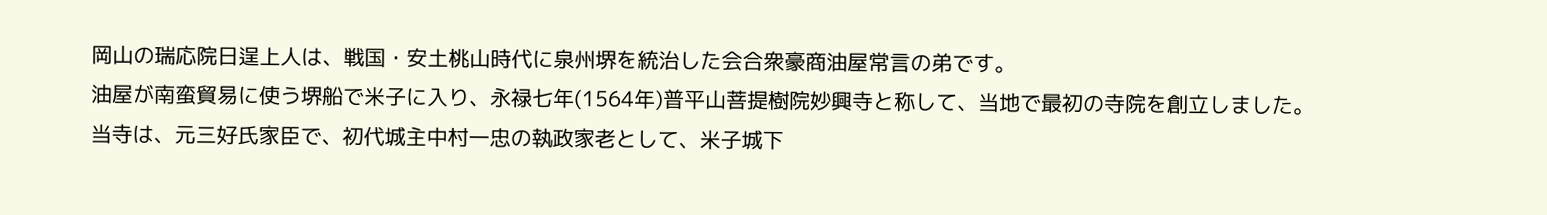岡山の瑞応院日逞上人は、戦国・安土桃山時代に泉州堺を統治した会合衆豪商油屋常言の弟です。
油屋が南蛮貿易に使う堺船で米子に入り、永禄七年(1564年)普平山菩提樹院妙興寺と称して、当地で最初の寺院を創立しました。
当寺は、元三好氏家臣で、初代城主中村一忠の執政家老として、米子城下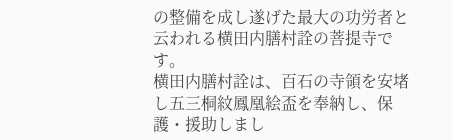の整備を成し遂げた最大の功労者と云われる横田内膳村詮の菩提寺です。
横田内膳村詮は、百石の寺領を安堵し五三桐紋鳳凰絵盃を奉納し、保護・援助しまし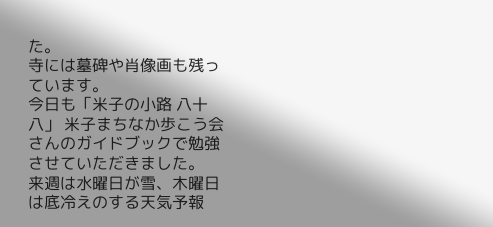た。
寺には墓碑や肖像画も残っています。
今日も「米子の小路 八十八」 米子まちなか歩こう会さんのガイドブックで勉強させていただきました。
来週は水曜日が雪、木曜日は底冷えのする天気予報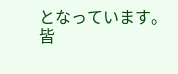となっています。
皆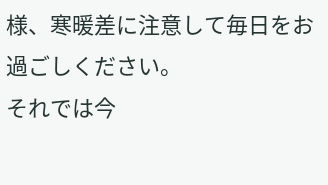様、寒暖差に注意して毎日をお過ごしください。
それでは今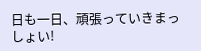日も一日、頑張っていきまっしょい!